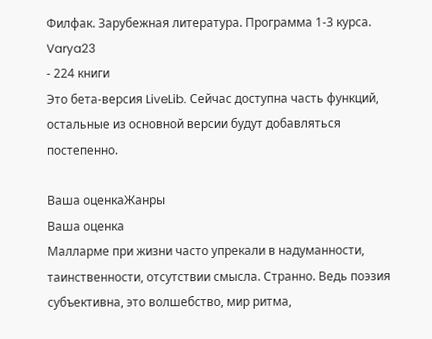Филфак. Зарубежная литература. Программа 1-3 курса.
Varya23
- 224 книги
Это бета-версия LiveLib. Сейчас доступна часть функций, остальные из основной версии будут добавляться постепенно.

Ваша оценкаЖанры
Ваша оценка
Малларме при жизни часто упрекали в надуманности, таинственности, отсутствии смысла. Странно. Ведь поэзия субъективна, это волшебство, мир ритма,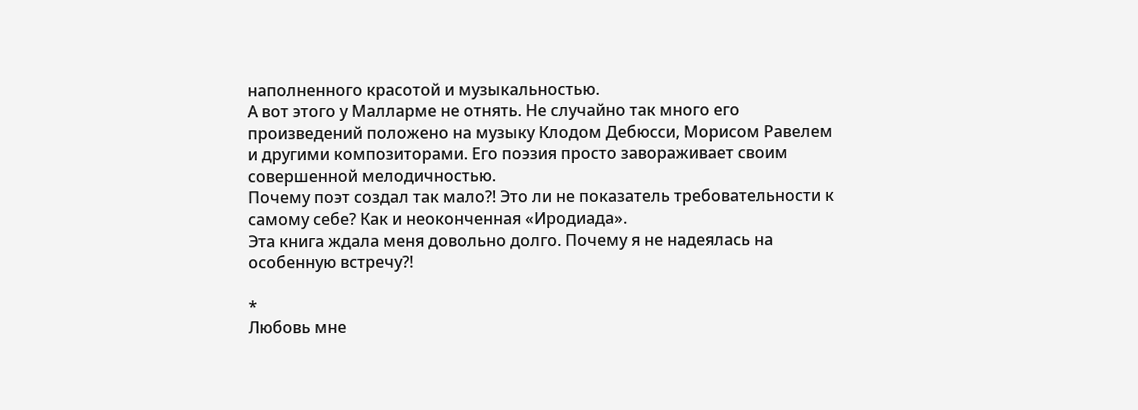наполненного красотой и музыкальностью.
А вот этого у Малларме не отнять. Не случайно так много его произведений положено на музыку Клодом Дебюсси, Морисом Равелем и другими композиторами. Его поэзия просто завораживает своим совершенной мелодичностью.
Почему поэт создал так мало?! Это ли не показатель требовательности к самому себе? Как и неоконченная «Иродиада».
Эта книга ждала меня довольно долго. Почему я не надеялась на особенную встречу?!

*
Любовь мне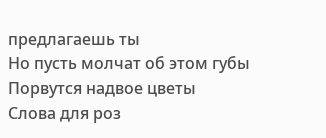предлагаешь ты
Но пусть молчат об этом губы
Порвутся надвое цветы
Слова для роз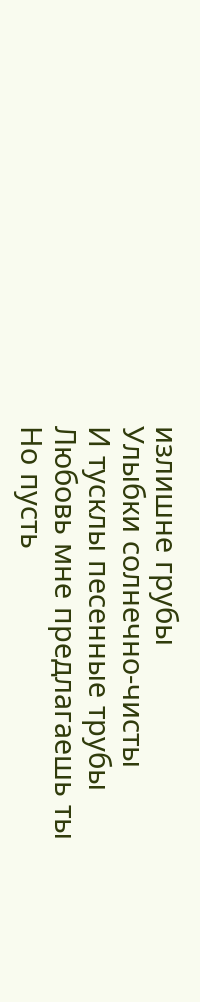излишне грубы
Улыбки солнечно-чисты
И тусклы песенные трубы
Любовь мне предлагаешь ты
Но пусть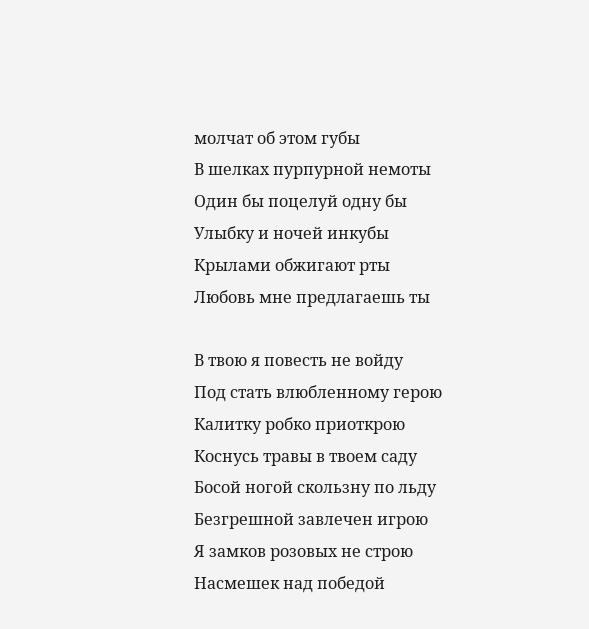молчат об этом губы
В шелках пурпурной немоты
Один бы поцелуй одну бы
Улыбку и ночей инкубы
Крылами обжигают рты
Любовь мне предлагаешь ты

В твою я повесть не войду
Под стать влюбленному герою
Калитку робко приоткрою
Коснусь травы в твоем саду
Босой ногой скользну по льду
Безгрешной завлечен игрою
Я замков розовых не строю
Насмешек над победой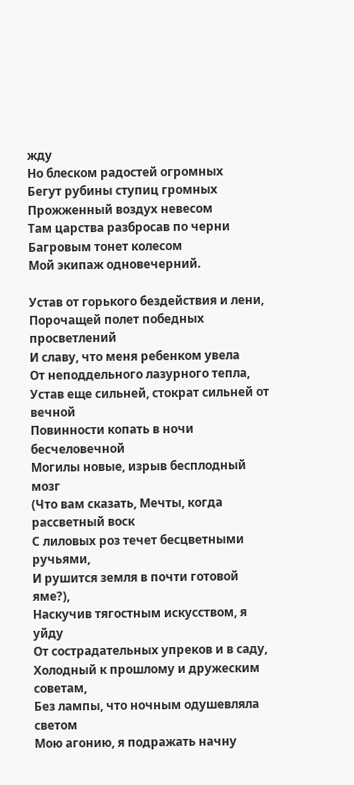жду
Но блеском радостей огромных
Бегут рубины ступиц громных
Прожженный воздух невесом
Там царства разбросав по черни
Багровым тонет колесом
Мой экипаж одновечерний.

Устав от горького бездействия и лени,
Порочащей полет победных просветлений
И славу, что меня ребенком увела
От неподдельного лазурного тепла,
Устав еще сильней, стократ сильней от вечной
Повинности копать в ночи бесчеловечной
Могилы новые, изрыв бесплодный мозг
(Что вам сказать, Мечты, когда рассветный воск
С лиловых роз течет бесцветными ручьями,
И рушится земля в почти готовой яме?),
Наскучив тягостным искусством, я уйду
От сострадательных упреков и в саду,
Холодный к прошлому и дружеским советам,
Без лампы, что ночным одушевляла светом
Мою агонию, я подражать начну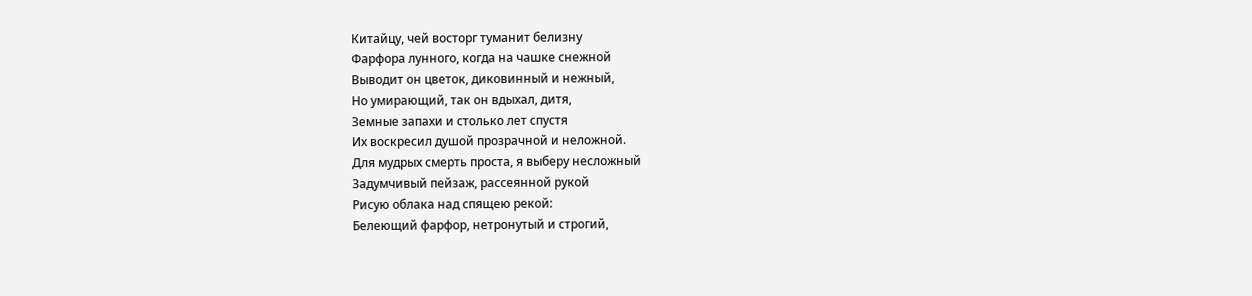Китайцу, чей восторг туманит белизну
Фарфора лунного, когда на чашке снежной
Выводит он цветок, диковинный и нежный,
Но умирающий, так он вдыхал, дитя,
Земные запахи и столько лет спустя
Их воскресил душой прозрачной и неложной.
Для мудрых смерть проста, я выберу несложный
Задумчивый пейзаж, рассеянной рукой
Рисую облака над спящею рекой:
Белеющий фарфор, нетронутый и строгий,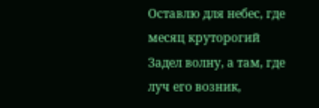Оставлю для небес, где месяц круторогий
Задел волну, а там, где луч его возник,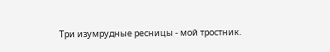Три изумрудные ресницы - мой тростник.